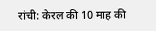रांची: केरल की 10 माह की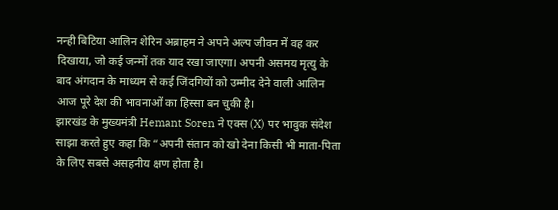नन्ही बिटिया आलिन शेरिन अब्राहम ने अपने अल्प जीवन में वह कर दिखाया, जो कई जन्मों तक याद रखा जाएगा। अपनी असमय मृत्यु के बाद अंगदान के माध्यम से कई जिंदगियों को उम्मीद देने वाली आलिन आज पूरे देश की भावनाओं का हिस्सा बन चुकी है।
झारखंड के मुख्यमंत्री Hemant Soren ने एक्स (X) पर भावुक संदेश साझा करते हुए कहा कि “अपनी संतान को खो देना किसी भी माता-पिता के लिए सबसे असहनीय क्षण होता है।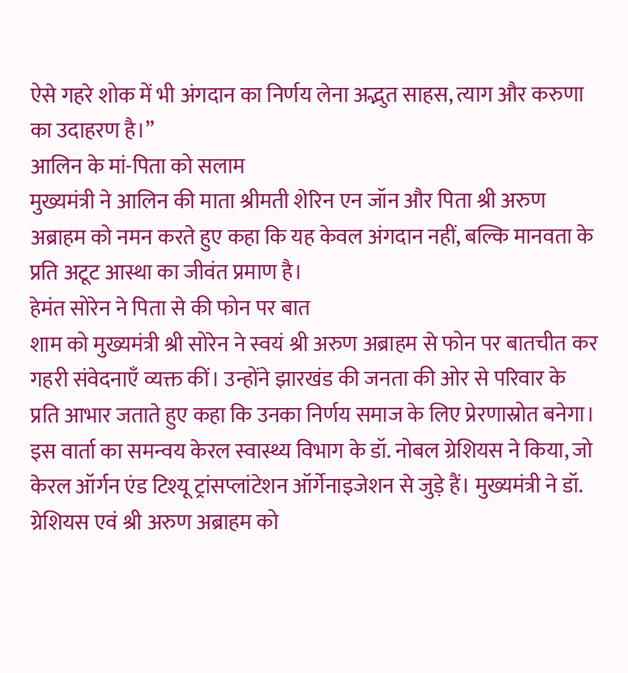ऐसे गहरे शोक में भी अंगदान का निर्णय लेना अद्भुत साहस, त्याग और करुणा का उदाहरण है।”
आलिन के मां-पिता को सलाम
मुख्यमंत्री ने आलिन की माता श्रीमती शेरिन एन जॉन और पिता श्री अरुण अब्राहम को नमन करते हुए कहा कि यह केवल अंगदान नहीं, बल्कि मानवता के प्रति अटूट आस्था का जीवंत प्रमाण है।
हेमंत सोरेन ने पिता से की फोन पर बात
शाम को मुख्यमंत्री श्री सोरेन ने स्वयं श्री अरुण अब्राहम से फोन पर बातचीत कर गहरी संवेदनाएँ व्यक्त कीं। उन्होंने झारखंड की जनता की ओर से परिवार के प्रति आभार जताते हुए कहा कि उनका निर्णय समाज के लिए प्रेरणास्रोत बनेगा।
इस वार्ता का समन्वय केरल स्वास्थ्य विभाग के डॉ. नोबल ग्रेशियस ने किया, जो केरल ऑर्गन एंड टिश्यू ट्रांसप्लांटेशन ऑर्गेनाइजेशन से जुड़े हैं। मुख्यमंत्री ने डॉ. ग्रेशियस एवं श्री अरुण अब्राहम को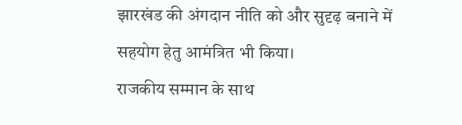झारखंड की अंगदान नीति को और सुदृढ़ बनाने में सहयोग हेतु आमंत्रित भी किया।
राजकीय सम्मान के साथ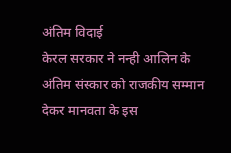अंतिम विदाई
केरल सरकार ने नन्ही आलिन के अंतिम संस्कार को राजकीय सम्मान देकर मानवता के इस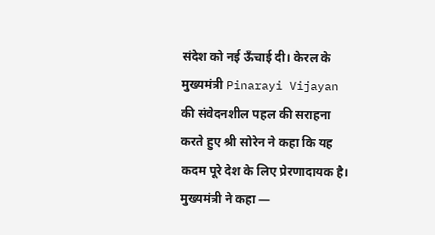संदेश को नई ऊँचाई दी। केरल के मुख्यमंत्री Pinarayi Vijayan की संवेदनशील पहल की सराहना करते हुए श्री सोरेन ने कहा कि यह कदम पूरे देश के लिए प्रेरणादायक है।
मुख्यमंत्री ने कहा —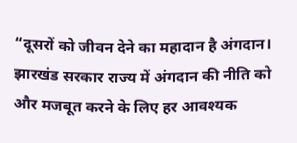“दूसरों को जीवन देने का महादान है अंगदान। झारखंड सरकार राज्य में अंगदान की नीति को और मजबूत करने के लिए हर आवश्यक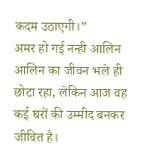कदम उठाएगी।”
अमर हो गई नन्ही आलिन
आलिन का जीवन भले ही छोटा रहा, लेकिन आज वह कई घरों की उम्मीद बनकर जीवित है।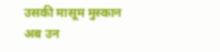उसकी मासूम मुस्कान अब उन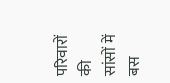परिवारों की सांसों में बस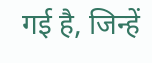गई है, जिन्हें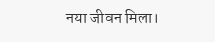नया जीवन मिला।